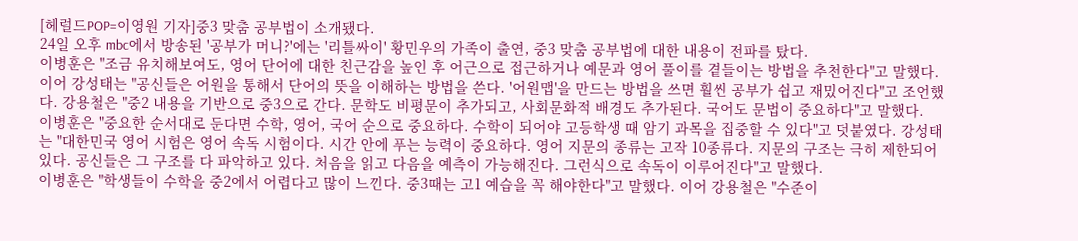[헤럴드POP=이영원 기자]중3 맞춤 공부법이 소개됐다.
24일 오후 mbc에서 방송된 '공부가 머니?'에는 '리틀싸이' 황민우의 가족이 출연, 중3 맞춤 공부법에 대한 내용이 전파를 탔다.
이병훈은 "조금 유치해보여도, 영어 단어에 대한 친근감을 높인 후 어근으로 접근하거나 예문과 영어 풀이를 곁들이는 방법을 추천한다"고 말했다. 이어 강성태는 "공신들은 어원을 통해서 단어의 뜻을 이해하는 방법을 쓴다. '어원맵'을 만드는 방법을 쓰면 훨씬 공부가 쉽고 재밌어진다"고 조언했다. 강용철은 "중2 내용을 기반으로 중3으로 간다. 문학도 비평문이 추가되고, 사회문화적 배경도 추가된다. 국어도 문법이 중요하다"고 말했다.
이병훈은 "중요한 순서대로 둔다면 수학, 영어, 국어 순으로 중요하다. 수학이 되어야 고등학생 때 암기 과목을 집중할 수 있다"고 덧붙였다. 강성태는 "대한민국 영어 시험은 영어 속독 시험이다. 시간 안에 푸는 능력이 중요하다. 영어 지문의 종류는 고작 10종류다. 지문의 구조는 극히 제한되어 있다. 공신들은 그 구조를 다 파악하고 있다. 처음을 읽고 다음을 예측이 가능해진다. 그런식으로 속독이 이루어진다"고 말했다.
이병훈은 "학생들이 수학을 중2에서 어렵다고 많이 느낀다. 중3때는 고1 예습을 꼭 해야한다"고 말했다. 이어 강용철은 "수준이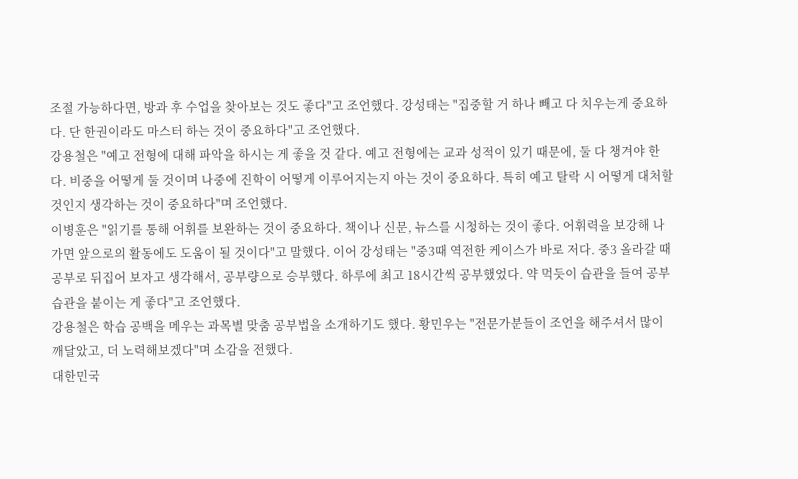조절 가능하다면, 방과 후 수업을 찾아보는 것도 좋다"고 조언했다. 강성태는 "집중할 거 하나 빼고 다 치우는게 중요하다. 단 한권이라도 마스터 하는 것이 중요하다"고 조언했다.
강용철은 "예고 전형에 대해 파악을 하시는 게 좋을 것 같다. 예고 전형에는 교과 성적이 있기 때문에, 둘 다 챙겨야 한다. 비중을 어떻게 둘 것이며 나중에 진학이 어떻게 이루어지는지 아는 것이 중요하다. 특히 예고 탈락 시 어떻게 대처할 것인지 생각하는 것이 중요하다"며 조언했다.
이병훈은 "읽기를 통해 어휘를 보완하는 것이 중요하다. 책이나 신문, 뉴스를 시청하는 것이 좋다. 어휘력을 보강해 나가면 앞으로의 활동에도 도움이 될 것이다"고 말했다. 이어 강성태는 "중3때 역전한 케이스가 바로 저다. 중3 올라갈 때 공부로 뒤집어 보자고 생각해서, 공부량으로 승부했다. 하루에 최고 18시간씩 공부했었다. 약 먹듯이 습관을 들여 공부 습관을 붙이는 게 좋다"고 조언했다.
강용철은 학습 공백을 메우는 과목별 맞춤 공부법을 소개하기도 했다. 황민우는 "전문가분들이 조언을 해주셔서 많이 깨달았고, 더 노력해보겠다"며 소감을 전했다.
대한민국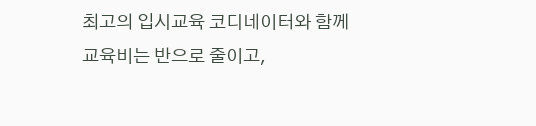최고의 입시교육 코디네이터와 함께 교육비는 반으로 줄이고,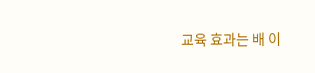교육 효과는 배 이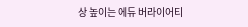상 높이는 에듀 버라이어티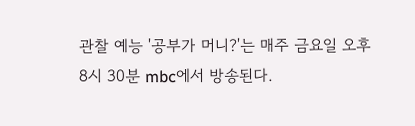관찰 예능 '공부가 머니?'는 매주 금요일 오후 8시 30분 mbc에서 방송된다.